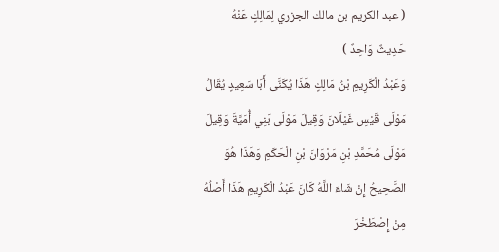( عبد الكريم بن مالك الجزري لِمَالِكٍ عَنْهُ حَدِيثٌ وَاحِدٌ )
وَعَبْدُ الْكَرِيمِ بْنُ مَالِكٍ هَذَا يُكَنَّى أَبَا سَعِيدٍ يُقَالُ مَوْلَى قَيْسِ غَيْلَانَ وَقِيلَ مَوْلَى بَنِي أُمَيَّةَ وَقِيلَ مَوْلَى مُحَمَّدِ بْنِ مَرْوَانَ بْنِ الْحَكَمِ وَهَذَا هُوَ الصَّحِيحُ إِنْ شَاءَ اللَّهُ كَانَ عَبْدُ الْكَرِيمِ هَذَا أَصْلُهُ مِنْ إِصْطَخْرَ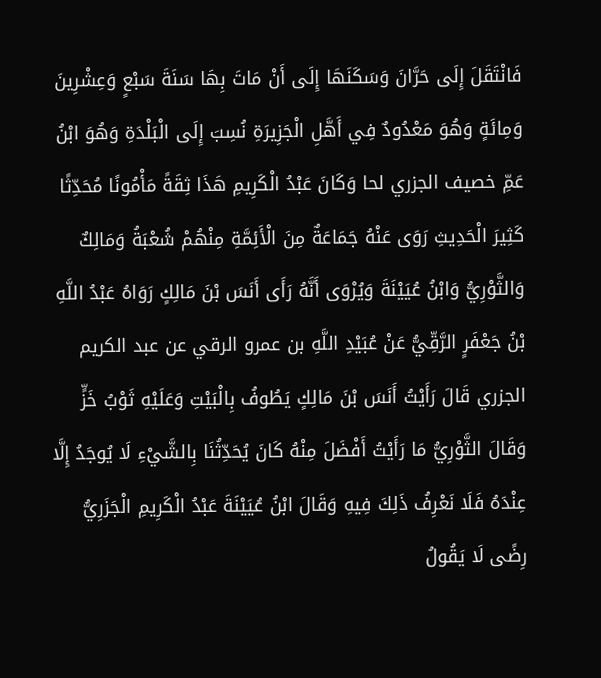فَانْتَقَلَ إِلَى حَرَّانَ وَسَكَنَهَا إِلَى أَنْ مَاتَ بِهَا سَنَةَ سَبْعٍ وَعِشْرِينَ وَمِائَةٍ وَهُوَ مَعْدُودٌ فِي أَهَّلِ الْجَزِيرَةِ نُسِبَ إِلَى الْبَلْدَةِ وَهُوَ ابْنُ عَمِّ خصيف الجزري لحا وَكَانَ عَبْدُ الْكَرِيمِ هَذَا ثِقَةً مَأْمُونًا مُحَدِّثًا كَثِيرَ الْحَدِيثِ رَوَى عَنْهُ جَمَاعَةٌ مِنَ الْأَئِمَّةِ مِنْهُمْ شُعْبَةُ وَمَالِكٌ وَالثَّوْرِيُّ وَابْنُ عُيَيْنَةَ وَيُرْوَى أَنَّهُ رَأَى أَنَسَ بْنَ مَالِكٍ رَوَاهُ عَبْدُ اللَّهِ بْنُ جَعْفَرٍ الرَّقِّيُّ عَنْ عُبَيْدِ اللَّهِ بن عمرو الرقي عن عبد الكريم الجزري قَالَ رَأَيْتُ أَنَسَ بْنَ مَالِكٍ يَطُوفُ بِالْبَيْتِ وَعَلَيْهِ ثَوْبُ خَزٍّ وَقَالَ الثَّوْرِيُّ مَا رَأَيْتُ أَفْضَلَ مِنْهُ كَانَ يُحَدِّثُنَا بِالشَّيْءِ لَا يُوجَدُ إِلَّا عِنْدَهُ فَلَا نَعْرِفُ ذَلِكَ فِيهِ وَقَالَ ابْنُ عُيَيْنَةَ عَبْدُ الْكَرِيمِ الْجَزَرِيُّ رِضًى لَا يَقُولُ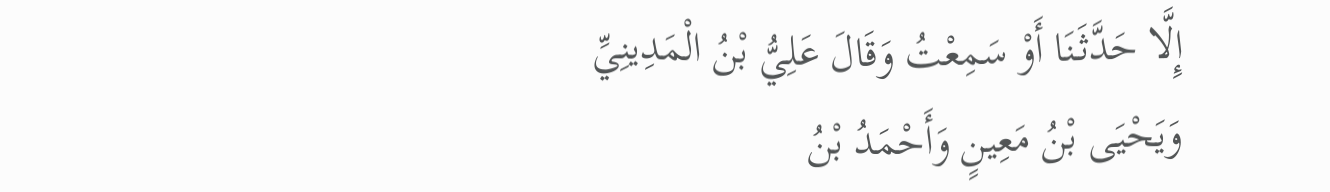إِلَّا حَدَّثَنَا أَوْ سَمِعْتُ وَقَالَ عَلِيُّ بْنُ الْمَدِينِيِّ وَيَحْيَى بْنُ مَعِينٍ وَأَحْمَدُ بْنُ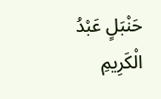حَنْبَلٍ عَبْدُ الْكَرِيمِ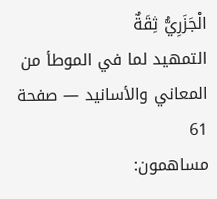الْجَزَرِيُّ ثِقَةٌ
التمهيد لما في الموطأ من المعاني والأسانيد — صفحة 61
مساهمون: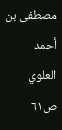مصطفى بن أحمد العلوي
ص٦١